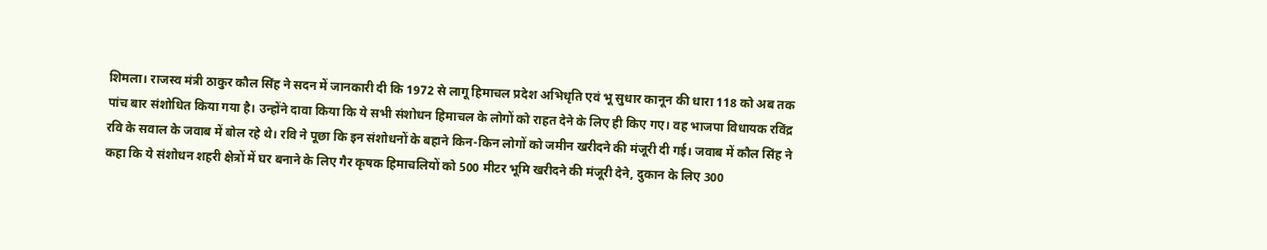शिमला। राजस्व मंत्री ठाकुर कौल सिंह ने सदन में जानकारी दी कि 1972 से लागू हिमाचल प्रदेश अभिधृति एवं भू सुधार कानून की धारा 118 को अब तक पांच बार संशोधित किया गया है। उन्होंने दावा किया कि ये सभी संशोधन हिमाचल के लोगों को राहत देने के लिए ही किए गए। वह भाजपा विधायक रविंद्र रवि के सवाल के जवाब में बोल रहे थे। रवि ने पूछा कि इन संशोधनों के बहाने किन-किन लोगों को जमीन खरीदने की मंजूरी दी गई। जवाब में कौल सिंह ने कहा कि ये संशोधन शहरी क्षेत्रों में घर बनाने के लिए गैर कृषक हिमाचलियों को 500 मीटर भूमि खरीदने की मंजूरी देने, दुकान के लिए 300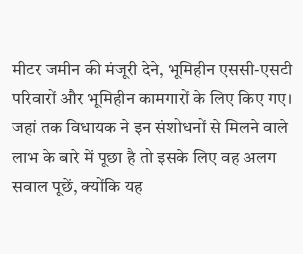मीटर जमीन की मंजूरी देने, भूमिहीन एससी-एसटी परिवारों और भूमिहीन कामगारों के लिए किए गए। जहां तक विधायक ने इन संशोधनों से मिलने वाले लाभ के बारे में पूछा है तो इसके लिए वह अलग सवाल पूछें, क्योंकि यह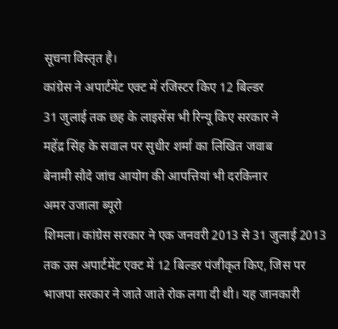सूचना विस्तृत है।
कांग्रेस ने अपार्टमेंट एक्ट में रजिस्टर किए 12 बिल्डर
31 जुलाई तक छह के लाइसेंस भी रिन्यू किए सरकार ने
महेंद्र सिंह के सवाल पर सुधीर शर्मा का लिखित जवाब
बेनामी सौदे जांच आयोग की आपत्तियां भी दरकिनार
अमर उजाला ब्यूरो
शिमला। कांग्रेस सरकार ने एक जनवरी 2013 से 31 जुलाई 2013 तक उस अपार्टमेंट एक्ट में 12 बिल्डर पंजीकृत किए, जिस पर भाजपा सरकार ने जाते जाते रोक लगा दी थी। यह जानकारी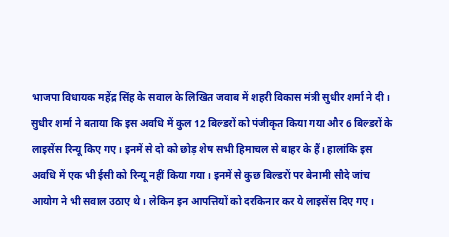भाजपा विधायक महेंद्र सिंह के सवाल के लिखित जवाब में शहरी विकास मंत्री सुधीर शर्मा ने दी।
सुधीर शर्मा ने बताया कि इस अवधि में कुल 12 बिल्डरों को पंजीकृत किया गया और 6 बिल्डरों के लाइसेंस रिन्यू किए गए। इनमें से दो को छोड़ शेष सभी हिमाचल से बाहर के हैं। हालांकि इस अवधि में एक भी ईसी को रिन्यू नहीं किया गया। इनमें से कुछ बिल्डरों पर बेनामी सौदे जांच आयोग ने भी सवाल उठाए थे। लेकिन इन आपत्तियों को दरकिनार कर ये लाइसेंस दिए गए।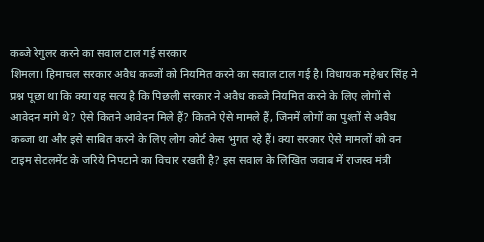कब्जे रेगुलर करने का सवाल टाल गई सरकार
शिमला। हिमाचल सरकार अवैध कब्जों को नियमित करने का सवाल टाल गई है। विधायक महेश्वर सिंह ने प्रश्न पूछा था कि क्या यह सत्य है कि पिछली सरकार ने अवैध कब्जे नियमित करने के लिए लोगों से आवेदन मांगे थे? ऐसे कितने आवेदन मिले हैं? कितने ऐसे मामले हैं, जिनमें लोगों का पुश्तों से अवैध कब्जा था और इसे साबित करने के लिए लोग कोर्ट केस भुगत रहे हैं। क्या सरकार ऐसे मामलों को वन टाइम सेटलमेंट के जरिये निपटाने का विचार रखती है? इस सवाल के लिखित जवाब में राजस्व मंत्री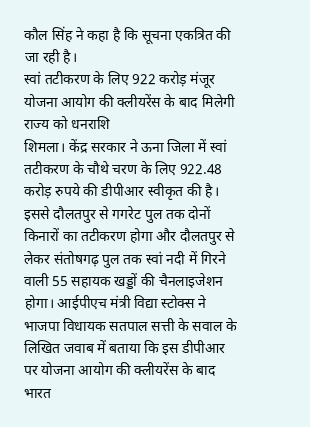कौल सिंह ने कहा है कि सूचना एकत्रित की जा रही है।
स्वां तटीकरण के लिए 922 करोड़ मंजूर
योजना आयोग की क्लीयरेंस के बाद मिलेगी राज्य को धनराशि
शिमला। केंद्र सरकार ने ऊना जिला में स्वां तटीकरण के चौथे चरण के लिए 922.48 करोड़ रुपये की डीपीआर स्वीकृत की है। इससे दौलतपुर से गगरेट पुल तक दोनों किनारों का तटीकरण होगा और दौलतपुर से लेकर संतोषगढ़ पुल तक स्वां नदी में गिरने वाली 55 सहायक खड्डों की चैनलाइजेशन होगा। आईपीएच मंत्री विद्या स्टोक्स ने भाजपा विधायक सतपाल सत्ती के सवाल के लिखित जवाब में बताया कि इस डीपीआर पर योजना आयोग की क्लीयरेंस के बाद भारत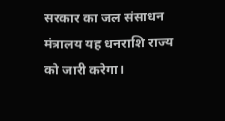सरकार का जल संसाधन मंत्रालय यह धनराशि राज्य को जारी करेगा।